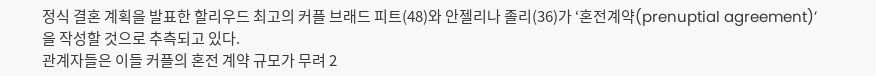정식 결혼 계획을 발표한 할리우드 최고의 커플 브래드 피트(48)와 안젤리나 졸리(36)가 ‘혼전계약(prenuptial agreement)’을 작성할 것으로 추측되고 있다.
관계자들은 이들 커플의 혼전 계약 규모가 무려 2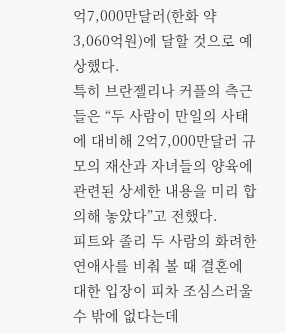억7,000만달러(한화 약 3,060억원)에 달할 것으로 예상했다.
특히 브란젤리나 커플의 측근들은 “두 사람이 만일의 사태에 대비해 2억7,000만달러 규모의 재산과 자녀들의 양육에 관련된 상세한 내용을 미리 합의해 놓았다”고 전했다.
피트와 졸리 두 사람의 화려한 연애사를 비춰 볼 때 결혼에 대한 입장이 피차 조심스러울 수 밖에 없다는데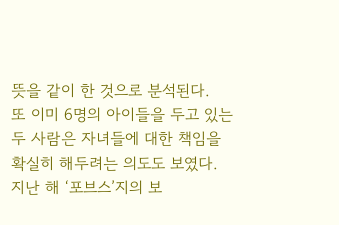뜻을 같이 한 것으로 분석된다.
또 이미 6명의 아이들을 두고 있는 두 사람은 자녀들에 대한 책임을 확실히 해두려는 의도도 보였다.
지난 해 ‘포브스’지의 보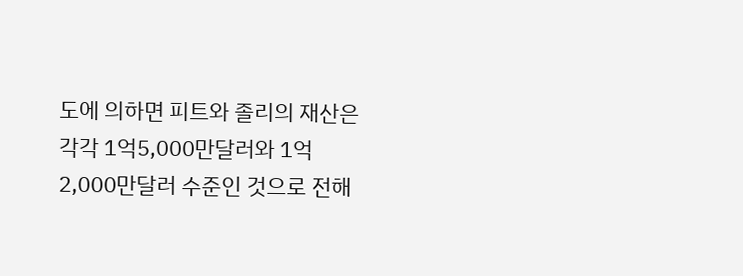도에 의하면 피트와 졸리의 재산은 각각 1억5,000만달러와 1억2,000만달러 수준인 것으로 전해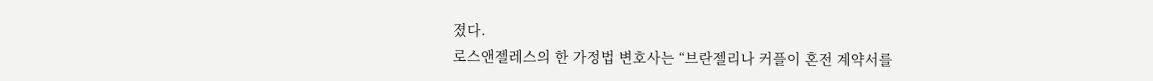졌다.
로스앤젤레스의 한 가정법 변호사는 “브란젤리나 커플이 혼전 계약서를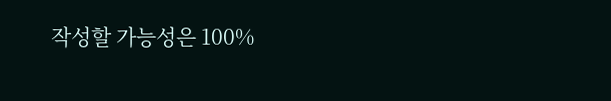작성할 가능성은 100%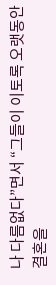나 다름없다”면서 “그들이 이토록 오랫동안 결혼을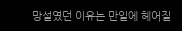망설였던 이유는 만일에 헤어질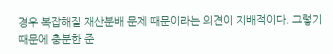경우 복잡해질 재산분배 문제 때문이라는 의견이 지배적이다. 그렇기 때문에 충분한 준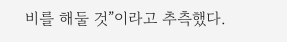비를 해둘 것”이라고 추측했다.